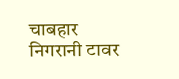चाबहार निगरानी टावर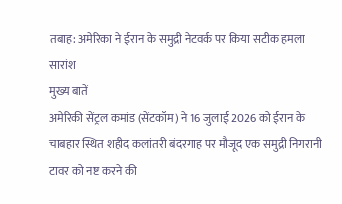तबाह: अमेरिका ने ईरान के समुद्री नेटवर्क पर किया सटीक हमला
सारांश
मुख्य बातें
अमेरिकी सेंट्रल कमांड (सेंटकॉम) ने 16 जुलाई 2026 को ईरान के चाबहार स्थित शहीद कलांतरी बंदरगाह पर मौजूद एक समुद्री निगरानी टावर को नष्ट करने की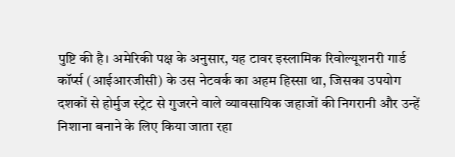पुष्टि की है। अमेरिकी पक्ष के अनुसार, यह टावर इस्लामिक रिवोल्यूशनरी गार्ड कॉर्प्स (आईआरजीसी) के उस नेटवर्क का अहम हिस्सा था, जिसका उपयोग दशकों से होर्मुज स्ट्रेट से गुजरने वाले व्यावसायिक जहाजों की निगरानी और उन्हें निशाना बनाने के लिए किया जाता रहा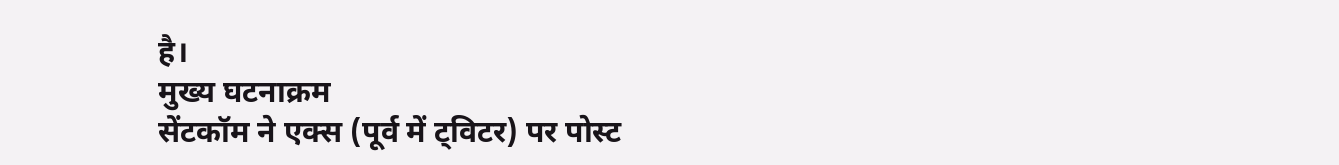है।
मुख्य घटनाक्रम
सेंटकॉम ने एक्स (पूर्व में ट्विटर) पर पोस्ट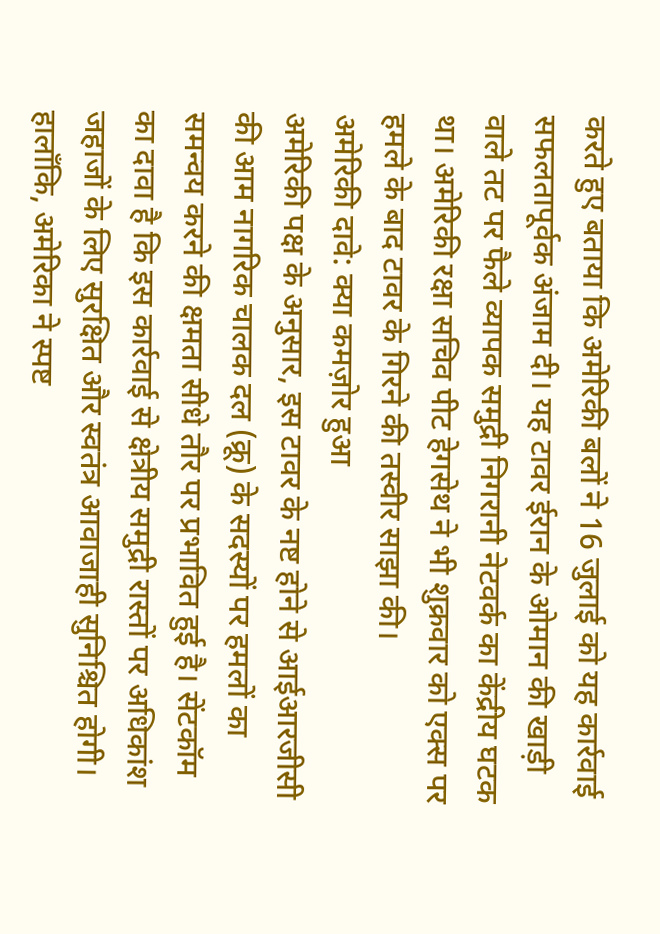करते हुए बताया कि अमेरिकी बलों ने 16 जुलाई को यह कार्रवाई सफलतापूर्वक अंजाम दी। यह टावर ईरान के ओमान की खाड़ी वाले तट पर फैले व्यापक समुद्री निगरानी नेटवर्क का केंद्रीय घटक था। अमेरिकी रक्षा सचिव पीट हेगसेथ ने भी शुक्रवार को एक्स पर हमले के बाद टावर के गिरने की तस्वीर साझा की।
अमेरिकी दावे: क्या कमज़ोर हुआ
अमेरिकी पक्ष के अनुसार, इस टावर के नष्ट होने से आईआरजीसी की आम नागरिक चालक दल (क्रू) के सदस्यों पर हमलों का समन्वय करने की क्षमता सीधे तौर पर प्रभावित हुई है। सेंटकॉम का दावा है कि इस कार्रवाई से क्षेत्रीय समुद्री रास्तों पर अधिकांश जहाजों के लिए सुरक्षित और स्वतंत्र आवाजाही सुनिश्चित होगी। हालाँकि, अमेरिका ने स्पष्ट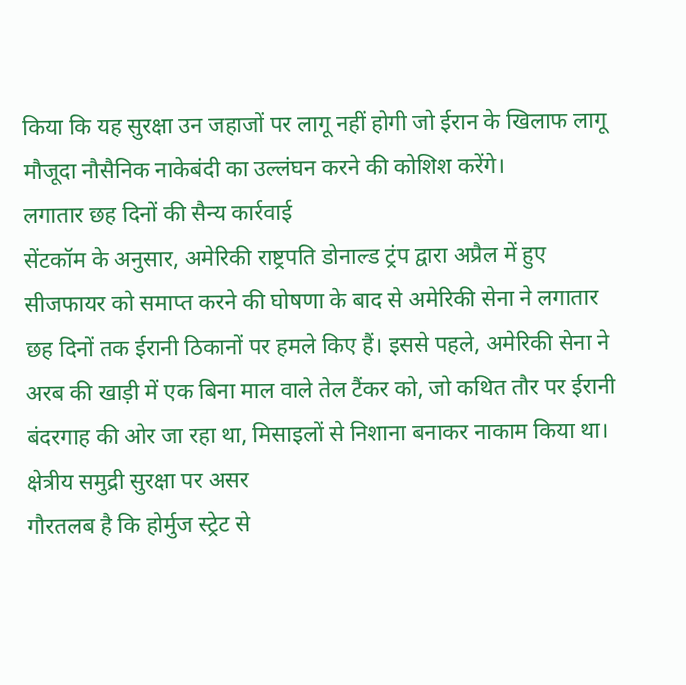किया कि यह सुरक्षा उन जहाजों पर लागू नहीं होगी जो ईरान के खिलाफ लागू मौजूदा नौसैनिक नाकेबंदी का उल्लंघन करने की कोशिश करेंगे।
लगातार छह दिनों की सैन्य कार्रवाई
सेंटकॉम के अनुसार, अमेरिकी राष्ट्रपति डोनाल्ड ट्रंप द्वारा अप्रैल में हुए सीजफायर को समाप्त करने की घोषणा के बाद से अमेरिकी सेना ने लगातार छह दिनों तक ईरानी ठिकानों पर हमले किए हैं। इससे पहले, अमेरिकी सेना ने अरब की खाड़ी में एक बिना माल वाले तेल टैंकर को, जो कथित तौर पर ईरानी बंदरगाह की ओर जा रहा था, मिसाइलों से निशाना बनाकर नाकाम किया था।
क्षेत्रीय समुद्री सुरक्षा पर असर
गौरतलब है कि होर्मुज स्ट्रेट से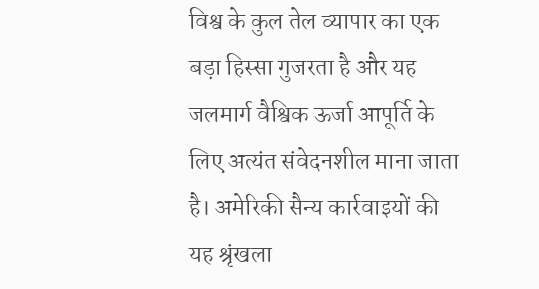विश्व के कुल तेल व्यापार का एक बड़ा हिस्सा गुजरता है और यह जलमार्ग वैश्विक ऊर्जा आपूर्ति के लिए अत्यंत संवेदनशील माना जाता है। अमेरिकी सैन्य कार्रवाइयों की यह श्रृंखला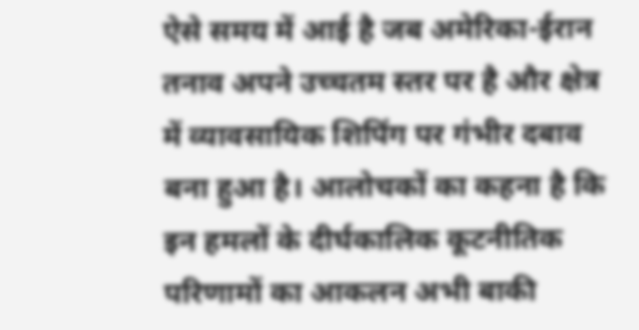ऐसे समय में आई है जब अमेरिका-ईरान तनाव अपने उच्चतम स्तर पर है और क्षेत्र में व्यावसायिक शिपिंग पर गंभीर दबाव बना हुआ है। आलोचकों का कहना है कि इन हमलों के दीर्घकालिक कूटनीतिक परिणामों का आकलन अभी बाकी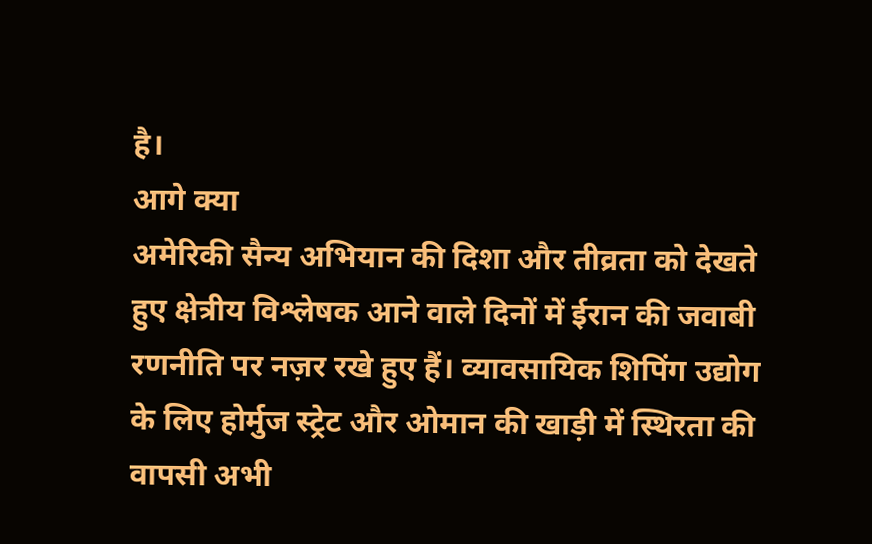है।
आगे क्या
अमेरिकी सैन्य अभियान की दिशा और तीव्रता को देखते हुए क्षेत्रीय विश्लेषक आने वाले दिनों में ईरान की जवाबी रणनीति पर नज़र रखे हुए हैं। व्यावसायिक शिपिंग उद्योग के लिए होर्मुज स्ट्रेट और ओमान की खाड़ी में स्थिरता की वापसी अभी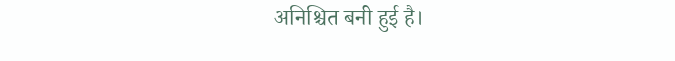अनिश्चित बनी हुई है।